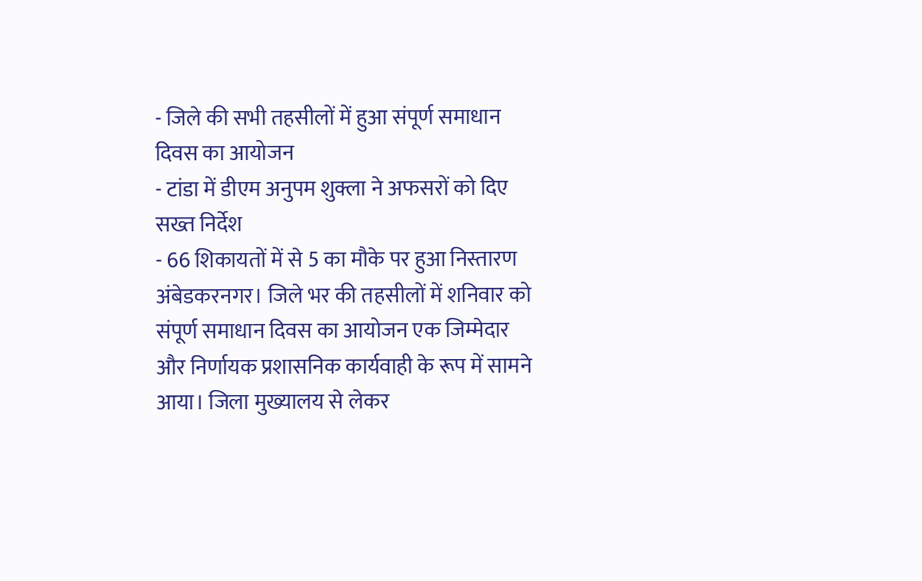- जिले की सभी तहसीलों में हुआ संपूर्ण समाधान दिवस का आयोजन
- टांडा में डीएम अनुपम शुक्ला ने अफसरों को दिए सख्त निर्देश
- 66 शिकायतों में से 5 का मौके पर हुआ निस्तारण
अंबेडकरनगर। जिले भर की तहसीलों में शनिवार को संपूर्ण समाधान दिवस का आयोजन एक जिम्मेदार और निर्णायक प्रशासनिक कार्यवाही के रूप में सामने आया। जिला मुख्यालय से लेकर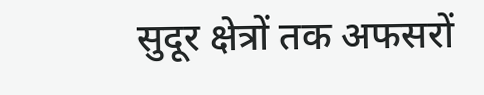सुदूर क्षेत्रों तक अफसरों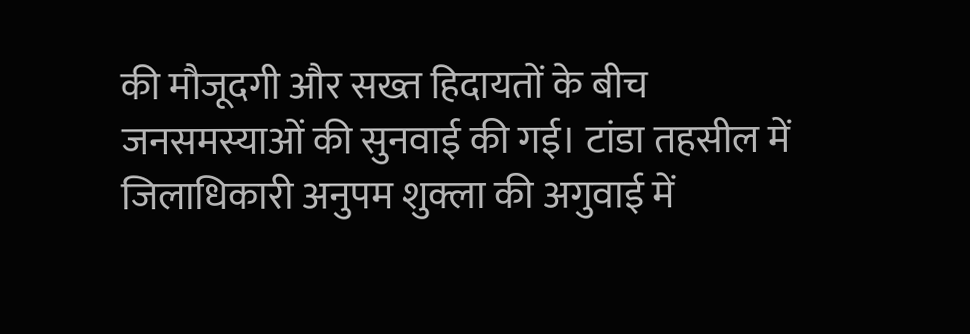की मौजूदगी और सख्त हिदायतों के बीच जनसमस्याओं की सुनवाई की गई। टांडा तहसील में जिलाधिकारी अनुपम शुक्ला की अगुवाई में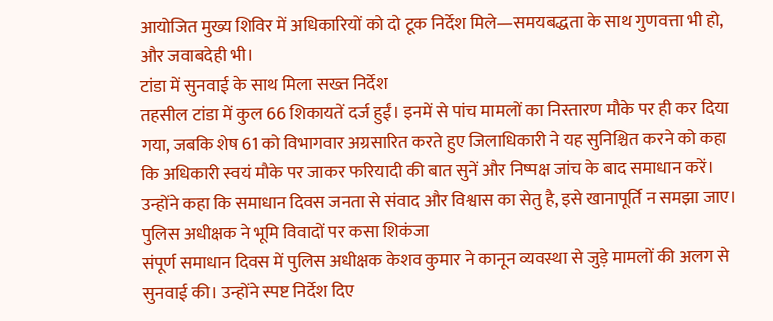आयोजित मुख्य शिविर में अधिकारियों को दो टूक निर्देश मिले—समयबद्धता के साथ गुणवत्ता भी हो, और जवाबदेही भी।
टांडा में सुनवाई के साथ मिला सख्त निर्देश
तहसील टांडा में कुल 66 शिकायतें दर्ज हुईं। इनमें से पांच मामलों का निस्तारण मौके पर ही कर दिया गया, जबकि शेष 61 को विभागवार अग्रसारित करते हुए जिलाधिकारी ने यह सुनिश्चित करने को कहा कि अधिकारी स्वयं मौके पर जाकर फरियादी की बात सुनें और निष्पक्ष जांच के बाद समाधान करें। उन्होंने कहा कि समाधान दिवस जनता से संवाद और विश्वास का सेतु है, इसे खानापूर्ति न समझा जाए।
पुलिस अधीक्षक ने भूमि विवादों पर कसा शिकंजा
संपूर्ण समाधान दिवस में पुलिस अधीक्षक केशव कुमार ने कानून व्यवस्था से जुड़े मामलों की अलग से सुनवाई की। उन्होंने स्पष्ट निर्देश दिए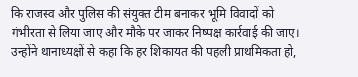कि राजस्व और पुलिस की संयुक्त टीम बनाकर भूमि विवादों को गंभीरता से लिया जाए और मौके पर जाकर निष्पक्ष कार्रवाई की जाए। उन्होंने थानाध्यक्षों से कहा कि हर शिकायत की पहली प्राथमिकता हो,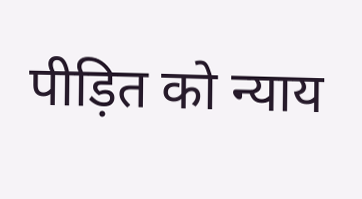पीड़ित को न्याय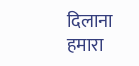दिलाना हमारा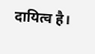दायित्व है।